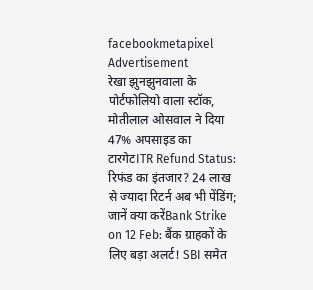facebookmetapixel
Advertisement
रेखा झुनझुनवाला के पोर्टफोलियो वाला स्टॉक, मोतीलाल ओसवाल ने दिया 47% अपसाइड का टारगेटITR Refund Status: रिफंड का इंतजार? 24 लाख से ज्यादा रिटर्न अब भी पेंडिंग; जानें क्या करेंBank Strike on 12 Feb: बैंक ग्राहकों के लिए बड़ा अलर्ट! SBI समेत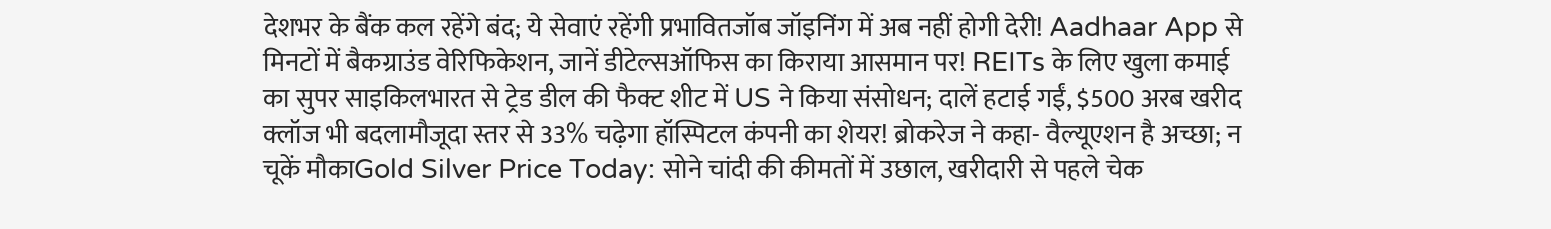देशभर के बैंक कल रहेंगे बंद; ये सेवाएं रहेंगी प्रभावितजॉब जॉइनिंग में अब नहीं होगी देरी! Aadhaar App से मिनटों में बैकग्राउंड वेरिफिकेशन, जानें डीटेल्सऑफिस का किराया आसमान पर! REITs के लिए खुला कमाई का सुपर साइकिलभारत से ट्रेड डील की फैक्ट शीट में US ने किया संसोधन; दालें हटाई गईं, $500 अरब खरीद क्लॉज भी बदलामौजूदा स्तर से 33% चढ़ेगा हॉस्पिटल कंपनी का शेयर! ब्रोकरेज ने कहा- वैल्यूएशन है अच्छा; न चूकें मौकाGold Silver Price Today: सोने चांदी की कीमतों में उछाल, खरीदारी से पहले चेक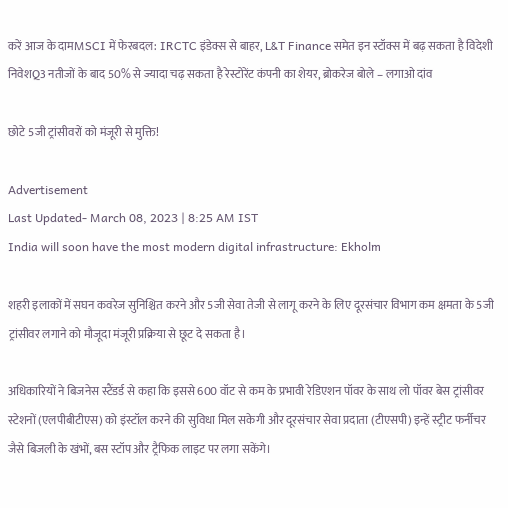करें आज के दामMSCI में फेरबदल: IRCTC इंडेक्स से बाहर, L&T Finance समेत इन स्टॉक्स में बढ़ सकता है विदेशी निवेशQ3 नतीजों के बाद 50% से ज्यादा चढ़ सकता है रेस्टोरेंट कंपनी का शेयर, ब्रोकरेज बोले – लगाओ दांव

छोटे 5जी ट्रांसीवरों को मंजूरी से मुक्ति!

Advertisement
Last Updated- March 08, 2023 | 8:25 AM IST
India will soon have the most modern digital infrastructure: Ekholm

शहरी इलाकों में सघन कवरेज सुनिश्चित करने और 5जी सेवा तेजी से लागू करने के लिए दूरसंचार विभाग कम क्षमता के 5जी ट्रांसीवर लगाने को मौजूदा मंजूरी प्रक्रिया से छूट दे सकता है।

अधिकारियों ने बिजनेस स्टैंडर्ड से कहा कि इससे 600 वॉट से कम के प्रभावी रेडिएशन पॉवर के साथ लो पॉवर बेस ट्रांसीवर स्टेशनों (एलपीबीटीएस) को इंस्टॉल करने की सुविधा मिल सकेगी और दूरसंचार सेवा प्रदाता (टीएसपी) इन्हें स्ट्रीट फर्नीचर जैसे बिजली के खंभों, बस स्टॉप और ट्रैफिक लाइट पर लगा सकेंगे।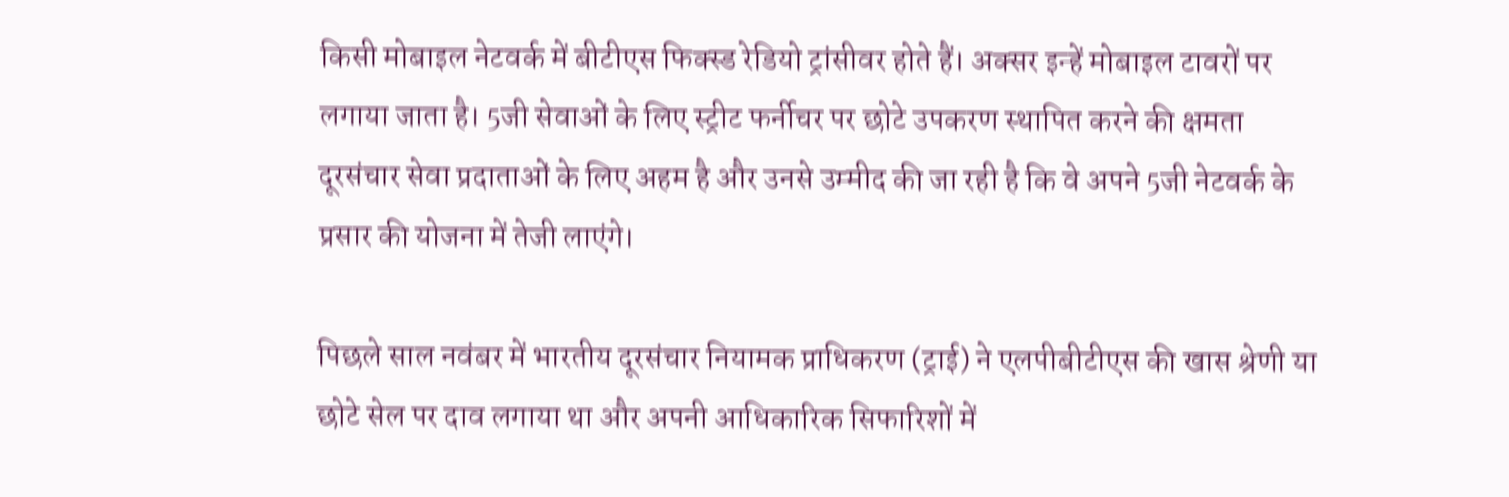किसी मोबाइल नेटवर्क में बीटीएस फिक्स्ड रेडियो ट्रांसीवर होते हैं। अक्सर इन्हें मोबाइल टावरों पर लगाया जाता है। 5जी सेवाओं के लिए स्ट्रीट फर्नीचर पर छोटे उपकरण स्थापित करने की क्षमता दूरसंचार सेवा प्रदाताओं के लिए अहम है और उनसे उम्मीद की जा रही है कि वे अपने 5जी नेटवर्क के प्रसार की योजना में तेजी लाएंगे।

पिछले साल नवंबर में भारतीय दूरसंचार नियामक प्राधिकरण (ट्राई) ने एलपीबीटीएस की खास श्रेणी या छोटे सेल पर दाव लगाया था और अपनी आधिकारिक सिफारिशों में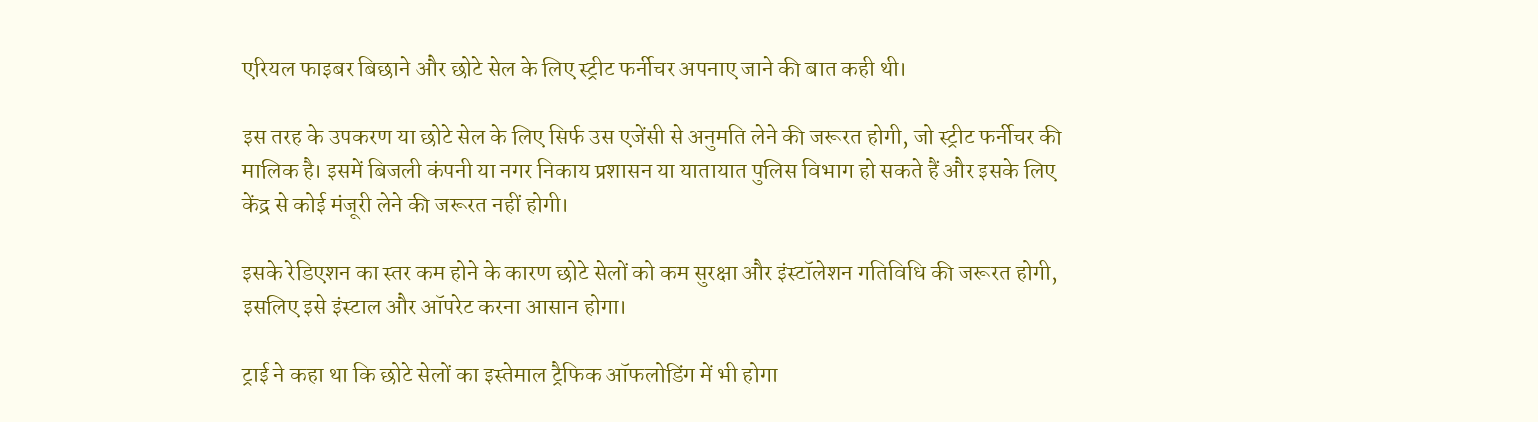एरियल फाइबर बिछाने और छोटे सेल के लिए स्ट्रीट फर्नीचर अपनाए जाने की बात कही थी।

इस तरह के उपकरण या छोटे सेल के लिए सिर्फ उस एजेंसी से अनुमति लेने की जरूरत होगी, जो स्ट्रीट फर्नीचर की मालिक है। इसमें बिजली कंपनी या नगर निकाय प्रशासन या यातायात पुलिस विभाग हो सकते हैं और इसके लिए केंद्र से कोई मंजूरी लेने की जरूरत नहीं होगी।

इसके रेडिएशन का स्तर कम होने के कारण छोटे सेलों को कम सुरक्षा और इंस्टॉलेशन गतिविधि की जरूरत होगी, इसलिए इसे इंस्टाल और ऑपरेट करना आसान होगा।

ट्राई ने कहा था कि छोटे सेलों का इस्तेमाल ट्रैफिक ऑफलोडिंग में भी होगा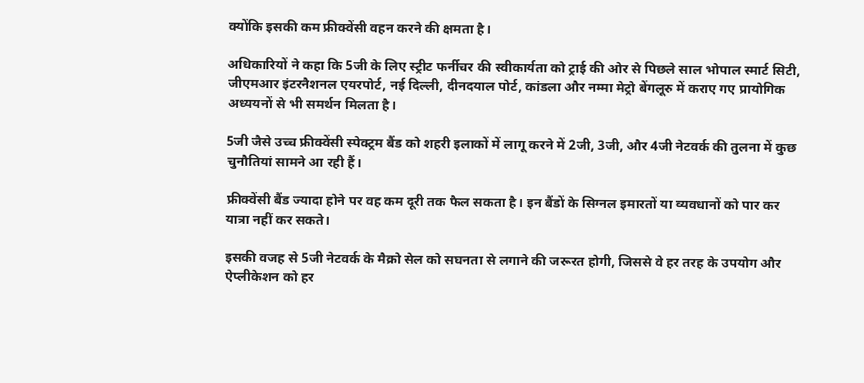क्योंकि इसकी कम फ्रीक्वेंसी वहन करने की क्षमता है।

अधिकारियों ने कहा कि 5जी के लिए स्ट्रीट फर्नीचर की स्वीकार्यता को ट्राई की ओर से पिछले साल भोपाल स्मार्ट सिटी, जीएमआर इंटरनैशनल एयरपोर्ट, नई दिल्ली, दीनदयाल पोर्ट, कांडला और नम्मा मेट्रो बेंगलूरु में कराए गए प्रायोगिक अध्ययनों से भी समर्थन मिलता है।

5जी जैसे उच्च फ्रीक्वेंसी स्पेक्ट्रम बैंड को शहरी इलाकों में लागू करने में 2जी, 3जी, और 4जी नेटवर्क की तुलना में कुछ चुनौतियां सामने आ रही हैं।

फ्रीक्वेंसी बैंड ज्यादा होने पर वह कम दूरी तक फैल सकता है। इन बैंडों के सिग्नल इमारतों या व्यवधानों को पार कर यात्रा नहीं कर सकते।

इसकी वजह से 5जी नेटवर्क के मैक्रो सेल को सघनता से लगाने की जरूरत होगी, जिससे वे हर तरह के उपयोग और ऐप्लीकेशन को हर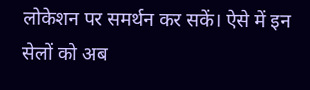लोकेशन पर समर्थन कर सकें। ऐसे में इन सेलों को अब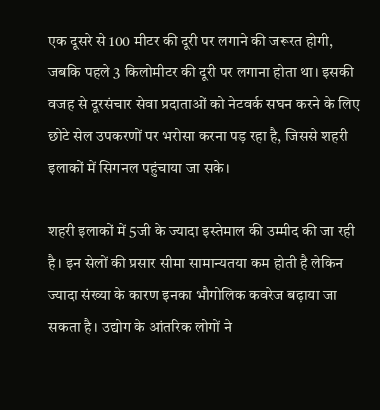एक दूसरे से 100 मीटर की दूरी पर लगाने की जरूरत होगी, जबकि पहले 3 किलोमीटर की दूरी पर लगाना होता था। इसकी वजह से दूरसंचार सेवा प्रदाताओं को नेटवर्क सघन करने के लिए छोटे सेल उपकरणों पर भरोसा करना पड़ रहा है, जिससे शहरी इलाकों में सिगनल पहुंचाया जा सके।

शहरी इलाकों में 5जी के ज्यादा इस्तेमाल की उम्मीद की जा रही है। इन सेलों की प्रसार सीमा सामान्यतया कम होती है लेकिन ज्यादा संख्या के कारण इनका भौगोलिक कवरेज बढ़ाया जा सकता है। उद्योग के आंतरिक लोगों ने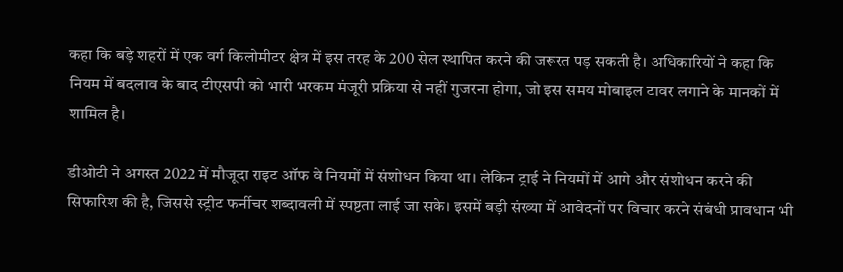कहा कि बड़े शहरों में एक वर्ग किलोमीटर क्षेत्र में इस तरह के 200 सेल स्थापित करने की जरूरत पड़ सकती है। अधिकारियों ने कहा कि नियम में बदलाव के बाद टीएसपी को भारी भरकम मंजूरी प्रक्रिया से नहीं गुजरना होगा, जो इस समय मोबाइल टावर लगाने के मानकों में शामिल है।

डीओटी ने अगस्त 2022 में मौजूदा राइट ऑफ वे नियमों में संशोधन किया था। लेकिन ट्राई ने नियमों में आगे और संशोधन करने की सिफारिश की है, जिससे स्ट्रीट फर्नीचर शब्दावली में स्पष्टता लाई जा सके। इसमें बड़ी संख्या में आवेदनों पर विचार करने संबंधी प्रावधान भी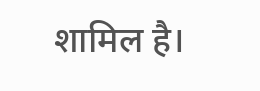शामिल है।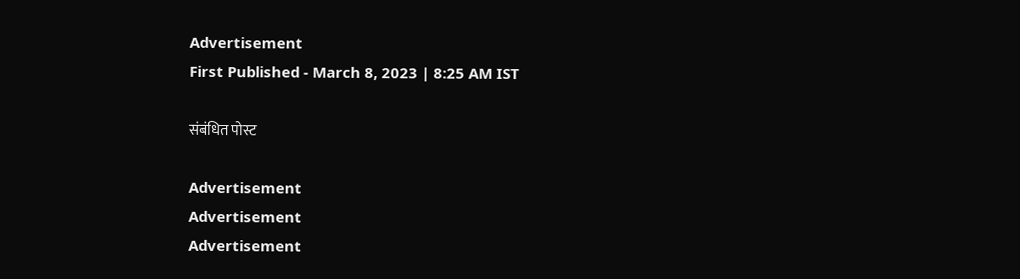Advertisement
First Published - March 8, 2023 | 8:25 AM IST

संबंधित पोस्ट

Advertisement
Advertisement
Advertisement